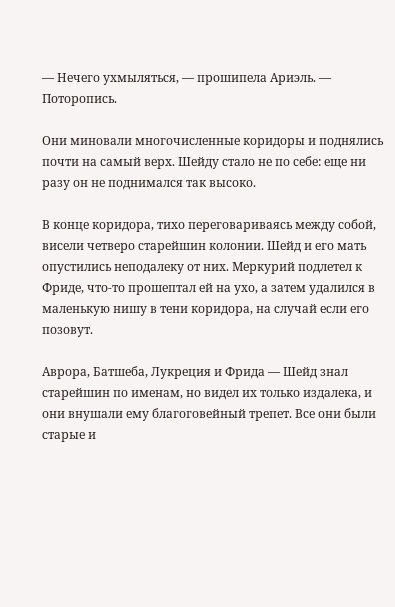— Нечего ухмыляться, — прошипела Ариэль. — Поторопись.

Они миновали многочисленные коридоры и поднялись почти на самый верх. Шейду стало не по себе: еще ни разу он не поднимался так высоко.

В конце коридора, тихо переговариваясь между собой, висели четверо старейшин колонии. Шейд и его мать опустились неподалеку от них. Меркурий подлетел к Фриде, что-то прошептал ей на ухо, а затем удалился в маленькую нишу в тени коридора, на случай если его позовут.

Аврора, Батшеба, Лукреция и Фрида — Шейд знал старейшин по именам, но видел их только издалека, и они внушали ему благоговейный трепет. Все они были старые и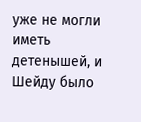уже не могли иметь детенышей, и Шейду было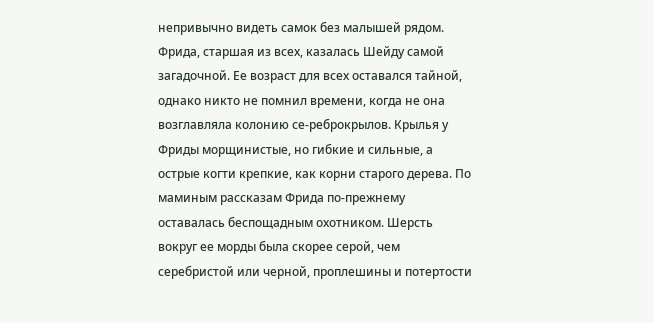непривычно видеть самок без малышей рядом. Фрида, старшая из всех, казалась Шейду самой загадочной. Ее возраст для всех оставался тайной, однако никто не помнил времени, когда не она возглавляла колонию се-реброкрылов. Крылья у Фриды морщинистые, но гибкие и сильные, а острые когти крепкие, как корни старого дерева. По маминым рассказам Фрида по-прежнему оставалась беспощадным охотником. Шерсть вокруг ее морды была скорее серой, чем серебристой или черной, проплешины и потертости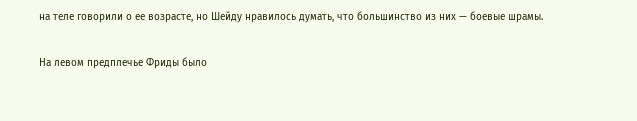на теле говорили о ее возрасте, но Шейду нравилось думать, что большинство из них — боевые шрамы.

На левом предплечье Фриды было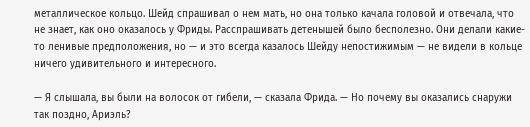металлическое кольцо. Шейд спрашивал о нем мать, но она только качала головой и отвечала, что не знает, как оно оказалось у Фриды. Расспрашивать детенышей было бесполезно. Они делали какие-то ленивые предположения, но — и это всегда казалось Шейду непостижимым — не видели в кольце ничего удивительного и интересного.

— Я слышала, вы были на волосок от гибели, — сказала Фрида. — Но почему вы оказались снаружи так поздно, Ариэль?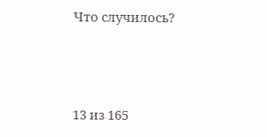Что случилось?



13 из 165